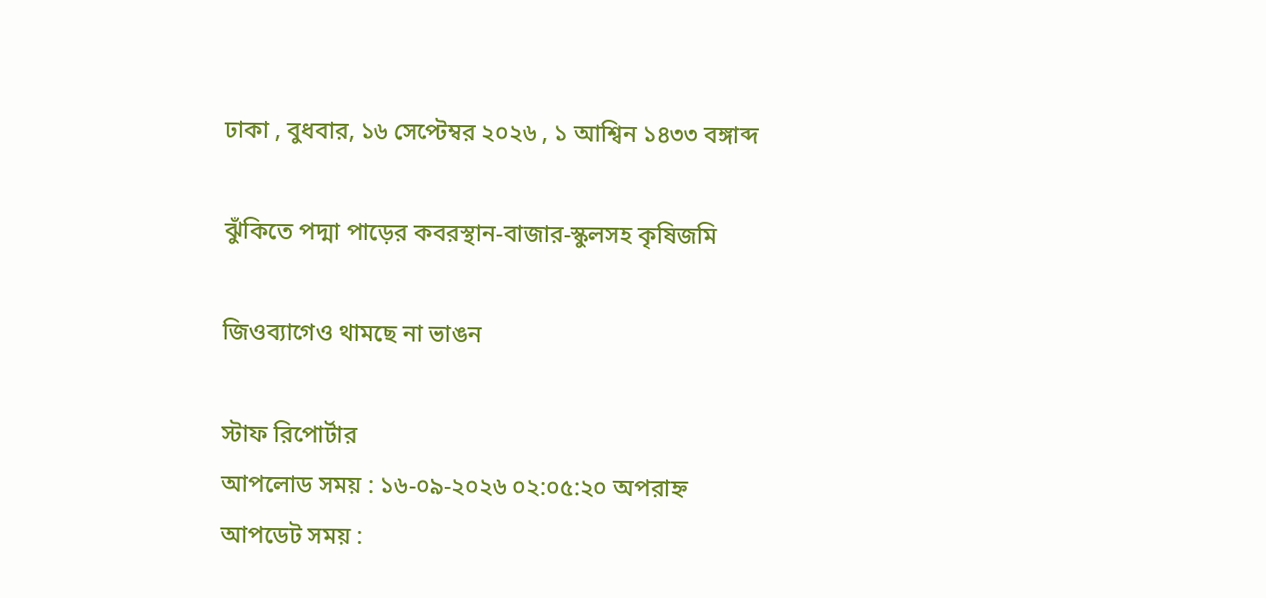ঢাকা , বুধবার, ১৬ সেপ্টেম্বর ২০২৬ , ১ আশ্বিন ১৪৩৩ বঙ্গাব্দ

ঝুঁকিতে পদ্মা পাড়ের কবরস্থান-বাজার-স্কুলসহ কৃষিজমি

জিওব্যাগেও থামছে না ভাঙন

স্টাফ রিপোর্টার
আপলোড সময় : ১৬-০৯-২০২৬ ০২:০৫:২০ অপরাহ্ন
আপডেট সময় :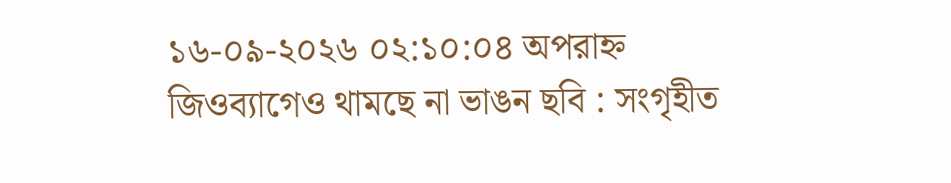১৬-০৯-২০২৬ ০২:১০:০৪ অপরাহ্ন
জিওব্যাগেও থামছে না ভাঙন ছবি : সংগৃহীত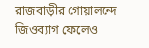রাজবাড়ীর গোয়ালন্দে জিওব্যাগ ফেলেও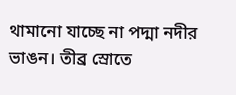থামানো যাচ্ছে না পদ্মা নদীর ভাঙন। তীব্র স্রোতে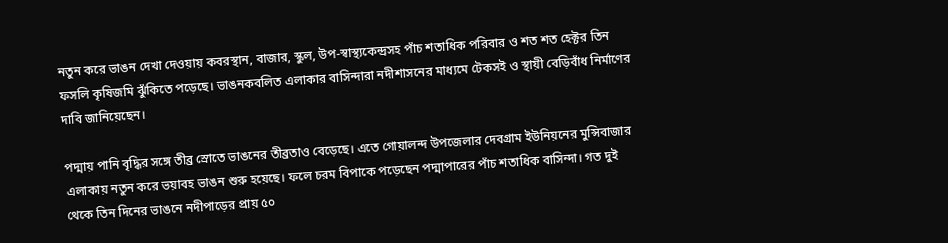নতুন করে ভাঙন দেখা দেওয়ায় কবরস্থান, বাজার, স্কুল, উপ-স্বাস্থ্যকেন্দ্রসহ পাঁচ শতাধিক পরিবার ও শত শত হেক্টর তিন ফসলি কৃষিজমি ঝুঁকিতে পড়েছে। ভাঙনকবলিত এলাকার বাসিন্দারা নদীশাসনের মাধ্যমে টেকসই ও স্থায়ী বেড়িবাঁধ নির্মাণের দাবি জানিয়েছেন।

পদ্মায় পানি বৃদ্ধির সঙ্গে তীব্র স্রোতে ভাঙনের তীব্রতাও বেড়েছে। এতে গোয়ালন্দ উপজেলার দেবগ্রাম ইউনিয়নের মুন্সিবাজার এলাকায় নতুন করে ভয়াবহ ভাঙন শুরু হয়েছে। ফলে চরম বিপাকে পড়েছেন পদ্মাপারের পাঁচ শতাধিক বাসিন্দা। গত দুই থেকে তিন দিনের ভাঙনে নদীপাড়ের প্রায় ৫০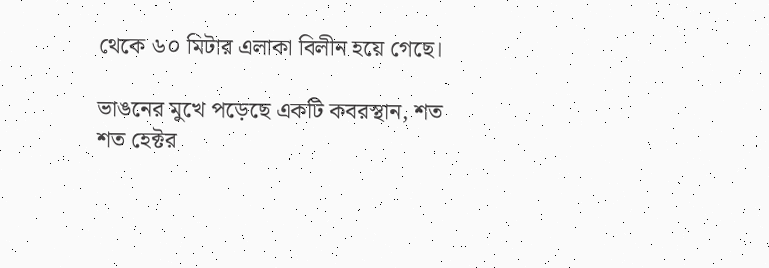থেকে ৬০ মিটার এলাকা বিলীন হয়ে গেছে।

ভাঙনের মুখে পড়েছে একটি কবরস্থান, শত শত হেক্টর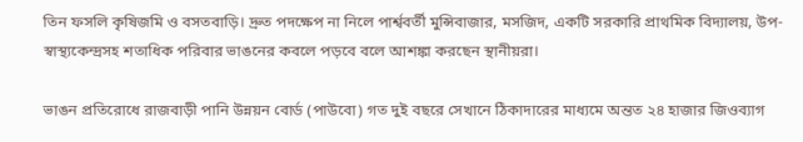তিন ফসলি কৃষিজমি ও বসতবাড়ি। দ্রুত পদক্ষেপ না নিলে পার্শ্ববর্তী মুন্সিবাজার, মসজিদ, একটি সরকারি প্রাথমিক বিদ্যালয়, উপ-স্বাস্থ্যকেন্দ্রসহ শতাধিক পরিবার ভাঙনের কবলে পড়বে বলে আশঙ্কা করছেন স্থানীয়রা।

ভাঙন প্রতিরোধে রাজবাড়ী পানি উন্নয়ন বোর্ড (পাউবো) গত দুই বছরে সেখানে ঠিকাদারের মাধ্যমে অন্তত ২৪ হাজার জিওব্যাগ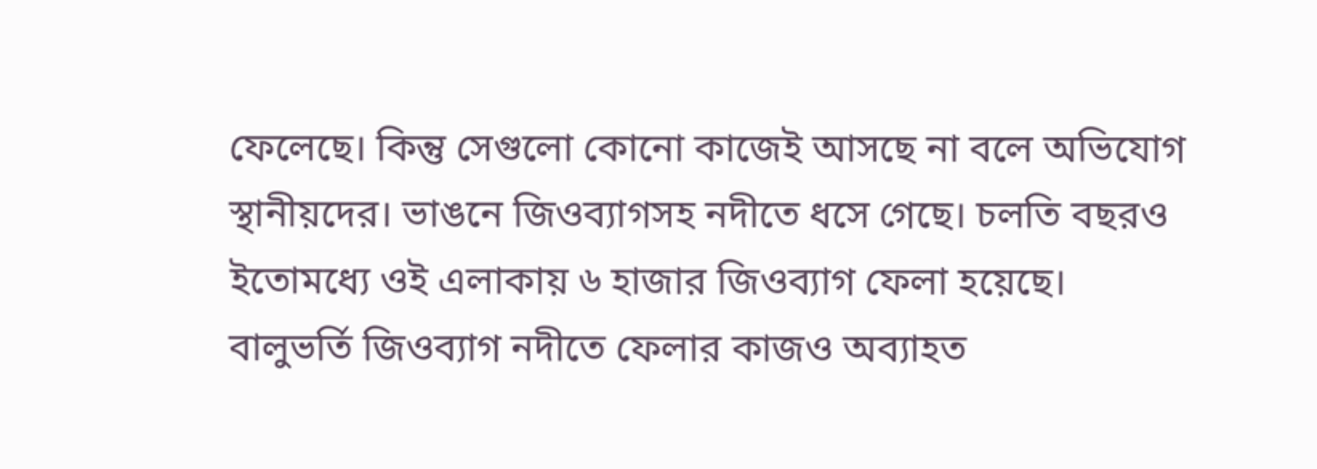ফেলেছে। কিন্তু সেগুলো কোনো কাজেই আসছে না বলে অভিযোগ স্থানীয়দের। ভাঙনে জিওব্যাগসহ নদীতে ধসে গেছে। চলতি বছরও ইতোমধ্যে ওই এলাকায় ৬ হাজার জিওব্যাগ ফেলা হয়েছে। বালুভর্তি জিওব্যাগ নদীতে ফেলার কাজও অব্যাহত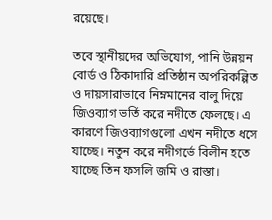রয়েছে।

তবে স্থানীয়দের অভিযোগ, পানি উন্নয়ন বোর্ড ও ঠিকাদারি প্রতিষ্ঠান অপরিকল্পিত ও দায়সারাভাবে নিম্নমানের বালু দিয়ে জিওব্যাগ ভর্তি করে নদীতে ফেলছে। এ কারণে জিওব্যাগগুলো এখন নদীতে ধসে যাচ্ছে। নতুন করে নদীগর্ভে বিলীন হতে যাচ্ছে তিন ফসলি জমি ও রাস্তা।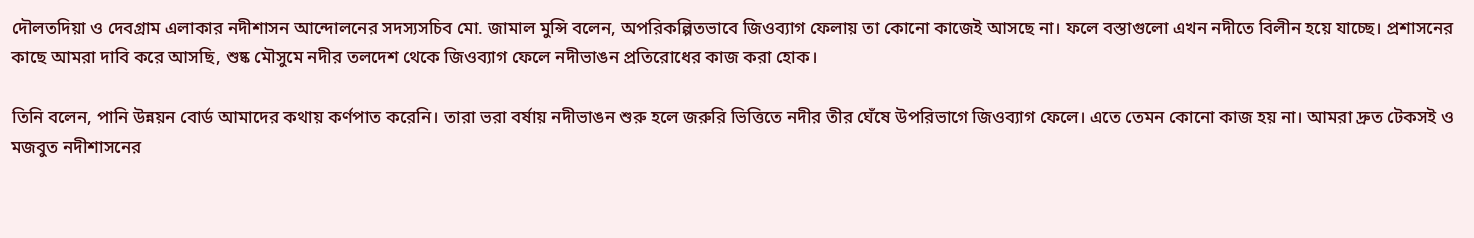দৌলতদিয়া ও দেবগ্রাম এলাকার নদীশাসন আন্দোলনের সদস্যসচিব মো. জামাল মুন্সি বলেন, অপরিকল্পিতভাবে জিওব্যাগ ফেলায় তা কোনো কাজেই আসছে না। ফলে বস্তাগুলো এখন নদীতে বিলীন হয়ে যাচ্ছে। প্রশাসনের কাছে আমরা দাবি করে আসছি, শুষ্ক মৌসুমে নদীর তলদেশ থেকে জিওব্যাগ ফেলে নদীভাঙন প্রতিরোধের কাজ করা হোক।

তিনি বলেন, পানি উন্নয়ন বোর্ড আমাদের কথায় কর্ণপাত করেনি। তারা ভরা বর্ষায় নদীভাঙন শুরু হলে জরুরি ভিত্তিতে নদীর তীর ঘেঁষে উপরিভাগে জিওব্যাগ ফেলে। এতে তেমন কোনো কাজ হয় না। আমরা দ্রুত টেকসই ও মজবুত নদীশাসনের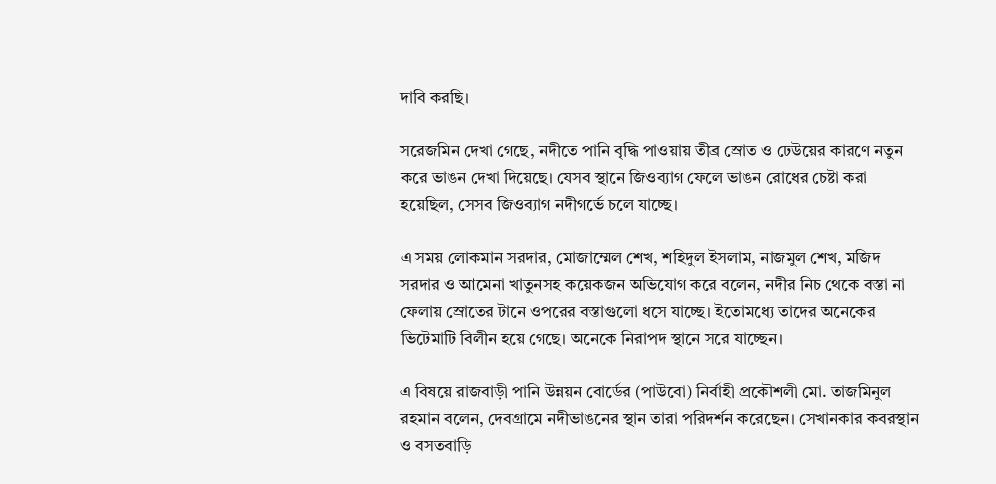দাবি করছি।

সরেজমিন দেখা গেছে, নদীতে পানি বৃদ্ধি পাওয়ায় তীব্র স্রোত ও ঢেউয়ের কারণে নতুন করে ভাঙন দেখা দিয়েছে। যেসব স্থানে জিওব্যাগ ফেলে ভাঙন রোধের চেষ্টা করা হয়েছিল, সেসব জিওব্যাগ নদীগর্ভে চলে যাচ্ছে।

এ সময় লোকমান সরদার, মোজাম্মেল শেখ, শহিদুল ইসলাম, নাজমুল শেখ, মজিদ সরদার ও আমেনা খাতুনসহ কয়েকজন অভিযোগ করে বলেন, নদীর নিচ থেকে বস্তা না ফেলায় স্রোতের টানে ওপরের বস্তাগুলো ধসে যাচ্ছে। ইতোমধ্যে তাদের অনেকের ভিটেমাটি বিলীন হয়ে গেছে। অনেকে নিরাপদ স্থানে সরে যাচ্ছেন।

এ বিষয়ে রাজবাড়ী পানি উন্নয়ন বোর্ডের (পাউবো) নির্বাহী প্রকৌশলী মো. তাজমিনুল রহমান বলেন, দেবগ্রামে নদীভাঙনের স্থান তারা পরিদর্শন করেছেন। সেখানকার কবরস্থান ও বসতবাড়ি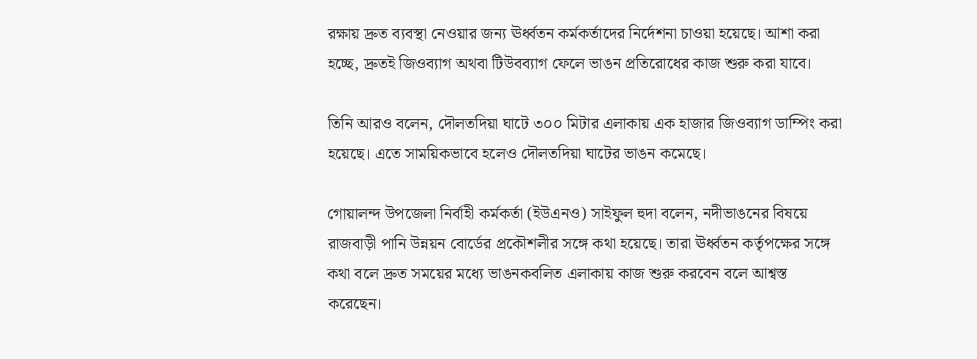রক্ষায় দ্রুত ব্যবস্থা নেওয়ার জন্য ঊর্ধ্বতন কর্মকর্তাদের নির্দেশনা চাওয়া হয়েছে। আশা করা হচ্ছে, দ্রুতই জিওব্যাগ অথবা টিউবব্যাগ ফেলে ভাঙন প্রতিরোধের কাজ শুরু করা যাবে।

তিনি আরও বলেন, দৌলতদিয়া ঘাটে ৩০০ মিটার এলাকায় এক হাজার জিওব্যাগ ডাম্পিং করা হয়েছে। এতে সাময়িকভাবে হলেও দৌলতদিয়া ঘাটের ভাঙন কমেছে।

গোয়ালন্দ উপজেলা নির্বাহী কর্মকর্তা (ইউএনও) সাইফুল হুদা বলেন, নদীভাঙনের বিষয়ে রাজবাড়ী পানি উন্নয়ন বোর্ডের প্রকৌশলীর সঙ্গে কথা হয়েছে। তারা ঊর্ধ্বতন কর্তৃপক্ষের সঙ্গে কথা বলে দ্রুত সময়ের মধ্যে ভাঙনকবলিত এলাকায় কাজ শুরু করবেন বলে আশ্বস্ত করেছেন।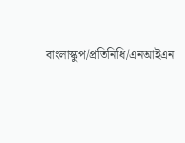বাংলাস্কুপ/প্রতিনিধি/এনআইএন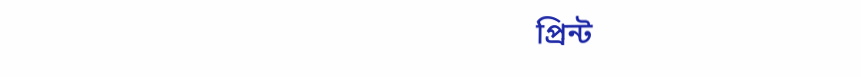প্রিন্ট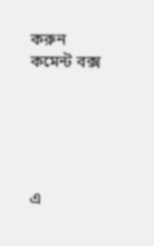করুন
কমেন্ট বক্স





এ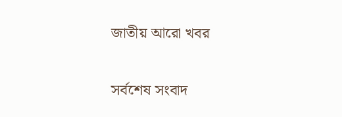জাতীয় আরো খবর

সর্বশেষ সংবাদ